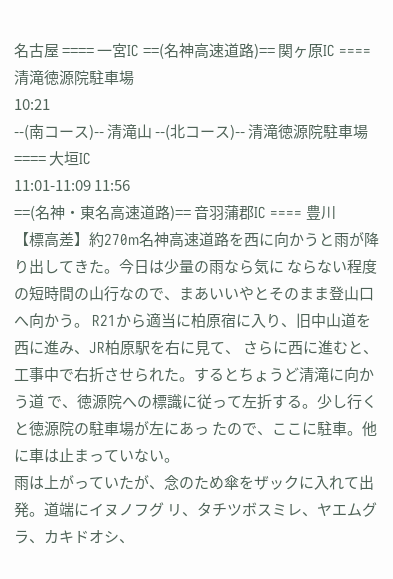名古屋 ==== 一宮IC ==(名神高速道路)== 関ヶ原IC ==== 清滝徳源院駐車場
10:21
--(南コース)-- 清滝山 --(北コース)-- 清滝徳源院駐車場 ==== 大垣IC
11:01-11:09 11:56
==(名神・東名高速道路)== 音羽蒲郡IC ==== 豊川
【標高差】約270m名神高速道路を西に向かうと雨が降り出してきた。今日は少量の雨なら気に ならない程度の短時間の山行なので、まあいいやとそのまま登山口へ向かう。 R21から適当に柏原宿に入り、旧中山道を西に進み、JR柏原駅を右に見て、 さらに西に進むと、工事中で右折させられた。するとちょうど清滝に向かう道 で、徳源院への標識に従って左折する。少し行くと徳源院の駐車場が左にあっ たので、ここに駐車。他に車は止まっていない。
雨は上がっていたが、念のため傘をザックに入れて出発。道端にイヌノフグ リ、タチツボスミレ、ヤエムグラ、カキドオシ、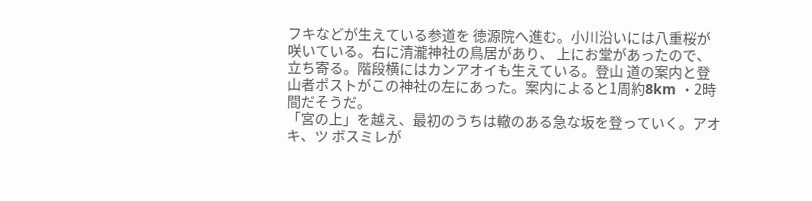フキなどが生えている参道を 徳源院へ進む。小川沿いには八重桜が咲いている。右に清瀧神社の鳥居があり、 上にお堂があったので、立ち寄る。階段横にはカンアオイも生えている。登山 道の案内と登山者ポストがこの神社の左にあった。案内によると1周約8km ・2時間だそうだ。
「宮の上」を越え、最初のうちは轍のある急な坂を登っていく。アオキ、ツ ボスミレが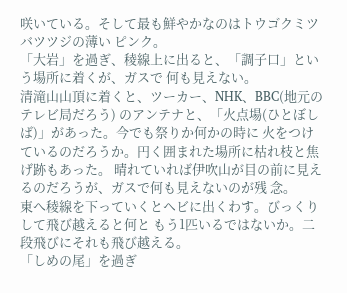咲いている。そして最も鮮やかなのはトウゴクミツバツツジの薄い ピンク。
「大岩」を過ぎ、稜線上に出ると、「調子口」という場所に着くが、ガスで 何も見えない。
清滝山山頂に着くと、ツーカー、NHK、BBC(地元のテレビ局だろう) のアンテナと、「火点場(ひとぼしば)」があった。今でも祭りか何かの時に 火をつけているのだろうか。円く囲まれた場所に枯れ枝と焦げ跡もあった。 晴れていれば伊吹山が目の前に見えるのだろうが、ガスで何も見えないのが残 念。
東へ稜線を下っていくとヘビに出くわす。びっくりして飛び越えると何と もう1匹いるではないか。二段飛びにそれも飛び越える。
「しめの尾」を過ぎ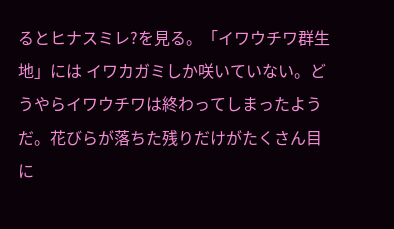るとヒナスミレ?を見る。「イワウチワ群生地」には イワカガミしか咲いていない。どうやらイワウチワは終わってしまったよう だ。花びらが落ちた残りだけがたくさん目に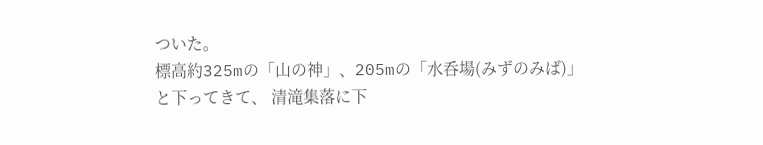ついた。
標高約325mの「山の神」、205mの「水呑場(みずのみば)」と下ってきて、 清滝集落に下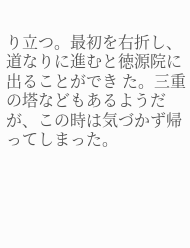り立つ。最初を右折し、道なりに進むと徳源院に出ることができ た。三重の塔などもあるようだが、この時は気づかず帰ってしまった。